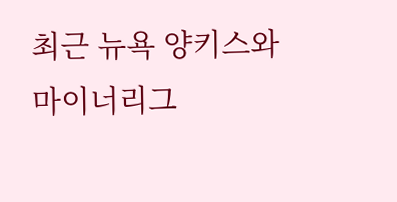최근 뉴욕 양키스와 마이너리그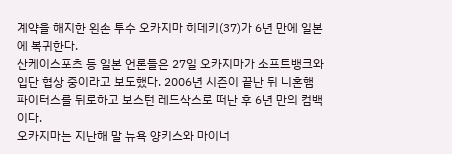계약을 해지한 왼손 투수 오카지마 히데키(37)가 6년 만에 일본에 복귀한다.
산케이스포츠 등 일본 언론들은 27일 오카지마가 소프트뱅크와 입단 협상 중이라고 보도했다. 2006년 시즌이 끝난 뒤 니혼햄 파이터스를 뒤로하고 보스턴 레드삭스로 떠난 후 6년 만의 컴백이다.
오카지마는 지난해 말 뉴욕 양키스와 마이너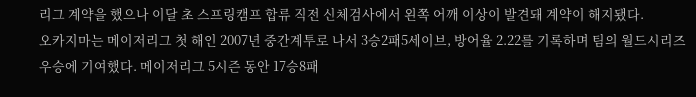리그 계약을 했으나 이달 초 스프링캠프 합류 직전 신체검사에서 왼쪽 어깨 이상이 발견돼 계약이 해지됐다.
오카지마는 메이저리그 첫 해인 2007년 중간계투로 나서 3승2패5세이브, 방어율 2.22를 기록하며 팀의 월드시리즈 우승에 기여했다. 메이저리그 5시즌 동안 17승8패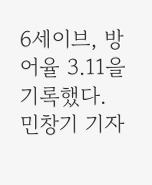6세이브, 방어율 3.11을 기록했다.
민창기 기자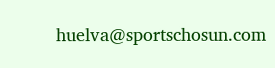huelva@sportschosun.com